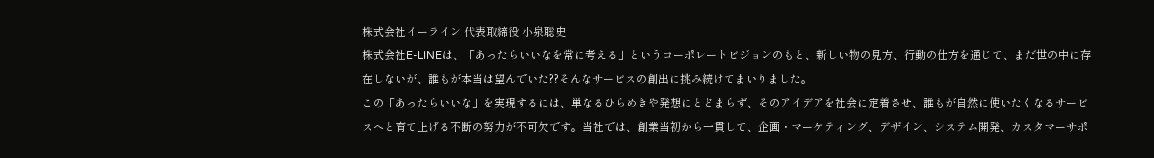株式会社イーライン 代表取締役 小泉聡史
株式会社E-LINEは、「あったらいいなを常に考える」というコーポレートビジョンのもと、新しい物の見方、行動の仕方を通じて、まだ世の中に存在しないが、誰もが本当は望んでいた??そんなサービスの創出に挑み続けてまいりました。
この「あったらいいな」を実現するには、単なるひらめきや発想にとどまらず、そのアイデアを社会に定着させ、誰もが自然に使いたくなるサービスへと育て上げる不断の努力が不可欠です。当社では、創業当初から一貫して、企画・マーケティング、デザイン、システム開発、カスタマーサポ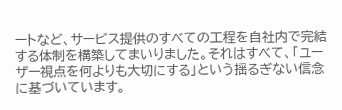ートなど、サービス提供のすべての工程を自社内で完結する体制を構築してまいりました。それはすべて、「ユーザー視点を何よりも大切にする」という揺るぎない信念に基づいています。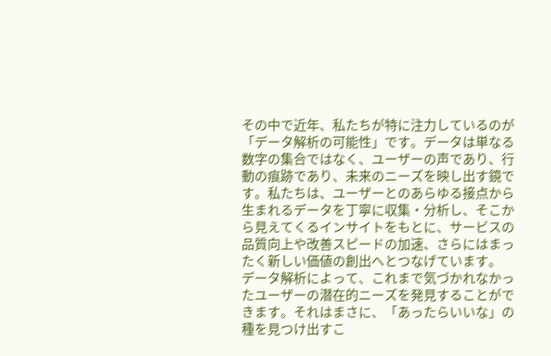その中で近年、私たちが特に注力しているのが「データ解析の可能性」です。データは単なる数字の集合ではなく、ユーザーの声であり、行動の痕跡であり、未来のニーズを映し出す鏡です。私たちは、ユーザーとのあらゆる接点から生まれるデータを丁寧に収集・分析し、そこから見えてくるインサイトをもとに、サービスの品質向上や改善スピードの加速、さらにはまったく新しい価値の創出へとつなげています。
データ解析によって、これまで気づかれなかったユーザーの潜在的ニーズを発見することができます。それはまさに、「あったらいいな」の種を見つけ出すこ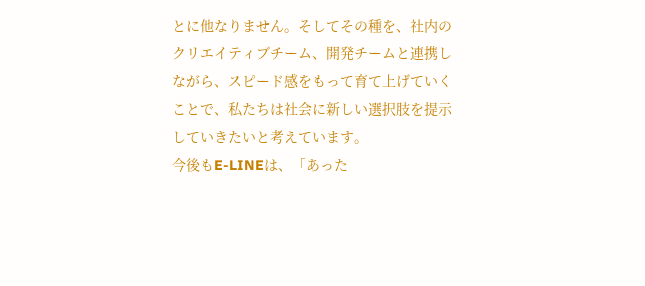とに他なりません。そしてその種を、社内のクリエイティブチーム、開発チームと連携しながら、スピード感をもって育て上げていくことで、私たちは社会に新しい選択肢を提示していきたいと考えています。
今後もE-LINEは、「あった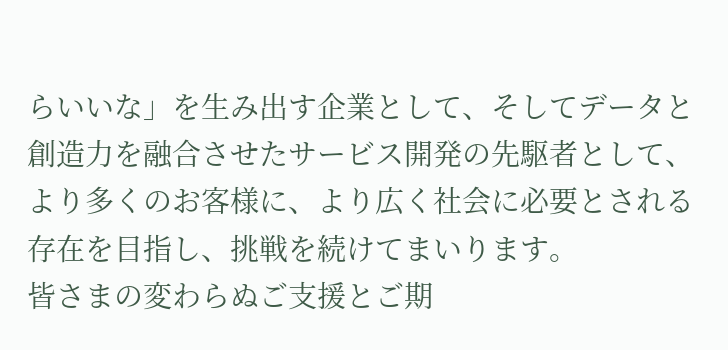らいいな」を生み出す企業として、そしてデータと創造力を融合させたサービス開発の先駆者として、より多くのお客様に、より広く社会に必要とされる存在を目指し、挑戦を続けてまいります。
皆さまの変わらぬご支援とご期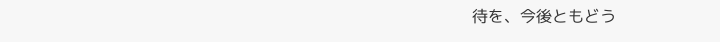待を、今後ともどう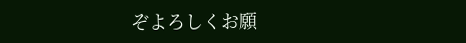ぞよろしくお願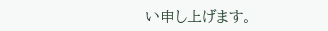い申し上げます。